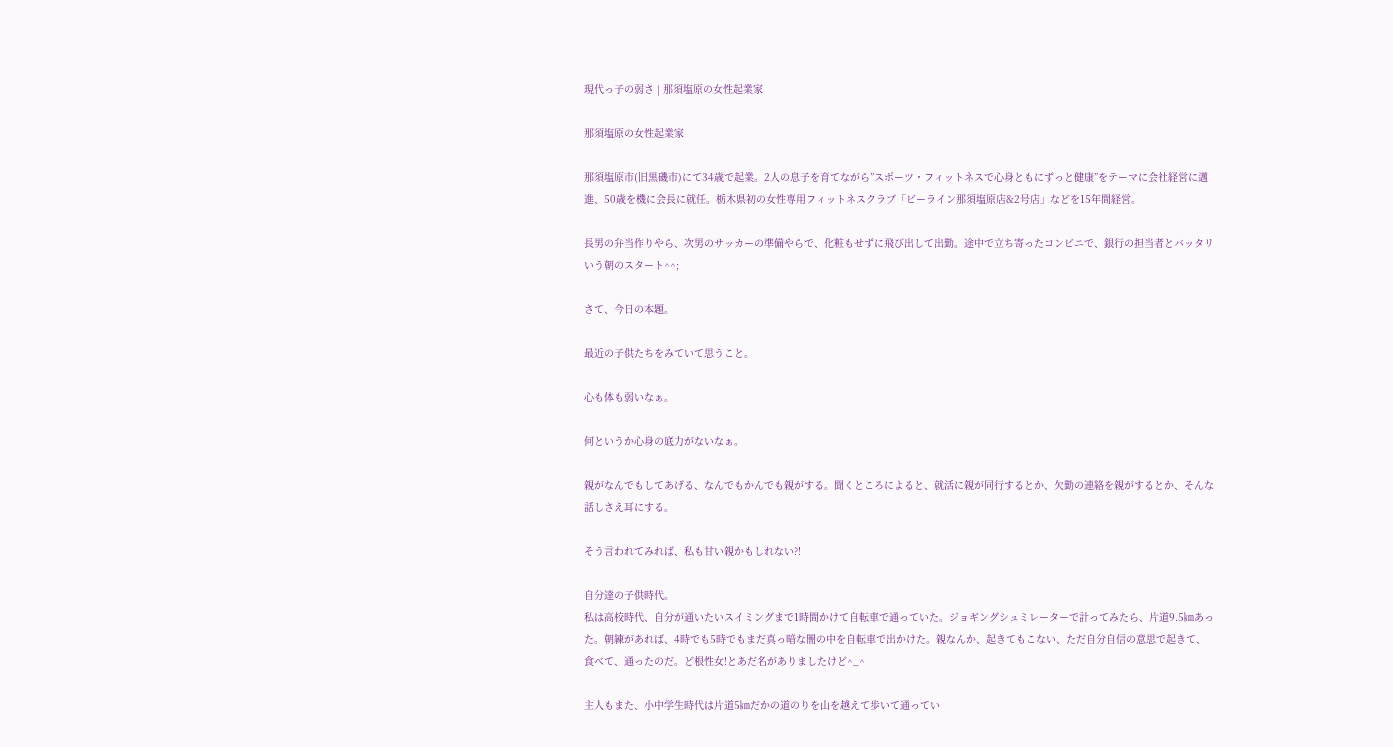現代っ子の弱さ | 那須塩原の女性起業家

那須塩原の女性起業家

那須塩原市(旧黒磯市)にて34歳で起業。2人の息子を育てながら”スポーツ・フィットネスで心身ともにずっと健康”をテーマに会社経営に邁進、50歳を機に会長に就任。栃木県初の女性専用フィットネスクラブ「ビーライン那須塩原店&2号店」などを15年間経営。

長男の弁当作りやら、次男のサッカーの準備やらで、化粧もせずに飛び出して出勤。途中で立ち寄ったコンビニで、銀行の担当者とバッタリいう朝のスタート^^;

さて、今日の本題。

最近の子供たちをみていて思うこと。

心も体も弱いなぁ。

何というか心身の底力がないなぁ。

親がなんでもしてあげる、なんでもかんでも親がする。聞くところによると、就活に親が同行するとか、欠勤の連絡を親がするとか、そんな話しさえ耳にする。

そう言われてみれば、私も甘い親かもしれない?!

自分達の子供時代。
私は高校時代、自分が通いたいスイミングまで1時間かけて自転車で通っていた。ジョギングシュミレーターで計ってみたら、片道9.5㎞あった。朝練があれば、4時でも5時でもまだ真っ暗な闇の中を自転車で出かけた。親なんか、起きてもこない、ただ自分自信の意思で起きて、食べて、通ったのだ。ど根性女!とあだ名がありましたけど^_^

主人もまた、小中学生時代は片道5㎞だかの道のりを山を越えて歩いて通ってい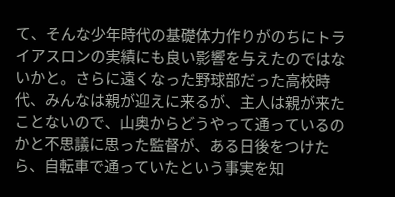て、そんな少年時代の基礎体力作りがのちにトライアスロンの実績にも良い影響を与えたのではないかと。さらに遠くなった野球部だった高校時代、みんなは親が迎えに来るが、主人は親が来たことないので、山奥からどうやって通っているのかと不思議に思った監督が、ある日後をつけたら、自転車で通っていたという事実を知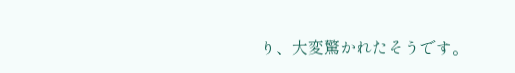り、大変驚かれたそうです。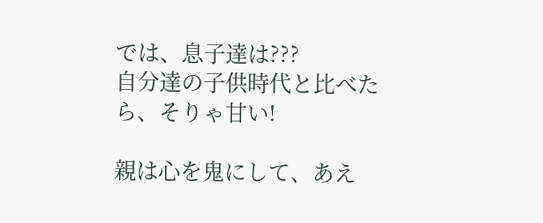では、息子達は???
自分達の子供時代と比べたら、そりゃ甘い!

親は心を鬼にして、あえ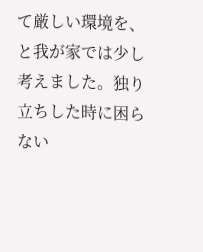て厳しい環境を、と我が家では少し考えました。独り立ちした時に困らない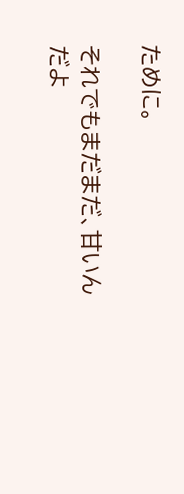ために。

それでもまだまだ、甘いんだよ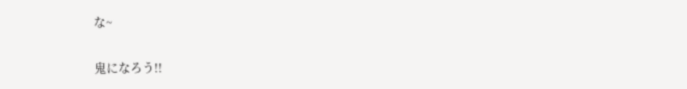な~

鬼になろう!!